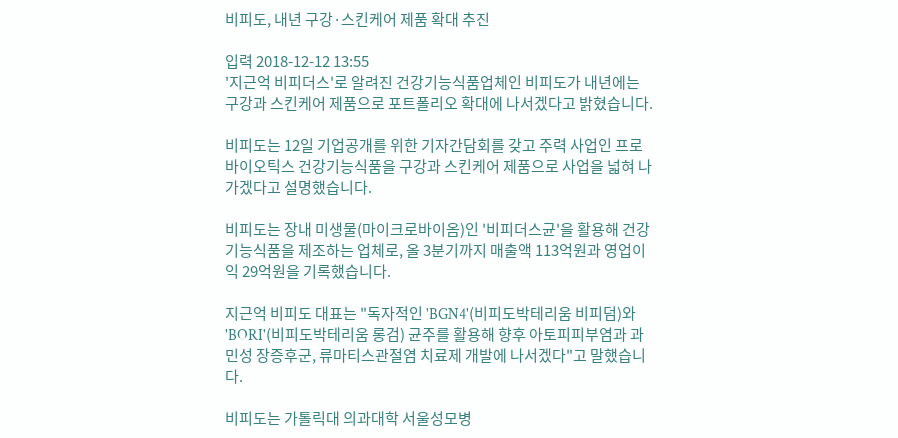비피도, 내년 구강·스킨케어 제품 확대 추진

입력 2018-12-12 13:55
'지근억 비피더스'로 알려진 건강기능식품업체인 비피도가 내년에는 구강과 스킨케어 제품으로 포트폴리오 확대에 나서겠다고 밝혔습니다.

비피도는 12일 기업공개를 위한 기자간담회를 갖고 주력 사업인 프로바이오틱스 건강기능식품을 구강과 스킨케어 제품으로 사업을 넓혀 나가겠다고 설명했습니다.

비피도는 장내 미생물(마이크로바이옴)인 '비피더스균'을 활용해 건강기능식품을 제조하는 업체로, 올 3분기까지 매출액 113억원과 영업이익 29억원을 기록했습니다.

지근억 비피도 대표는 "독자적인 'BGN4'(비피도박테리움 비피덤)와 'BORI'(비피도박테리움 롱검) 균주를 활용해 향후 아토피피부염과 과민성 장증후군, 류마티스관절염 치료제 개발에 나서겠다"고 말했습니다.

비피도는 가톨릭대 의과대학 서울성모병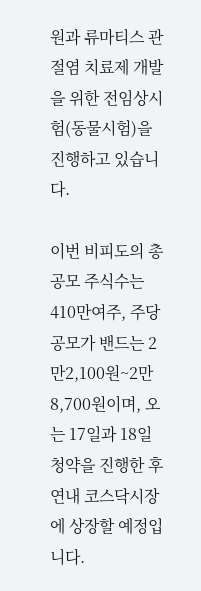원과 류마티스 관절염 치료제 개발을 위한 전임상시험(동물시험)을 진행하고 있습니다.

이번 비피도의 총 공모 주식수는 410만여주, 주당 공모가 밴드는 2만2,100원~2만8,700원이며, 오는 17일과 18일 청약을 진행한 후 연내 코스닥시장에 상장할 예정입니다.